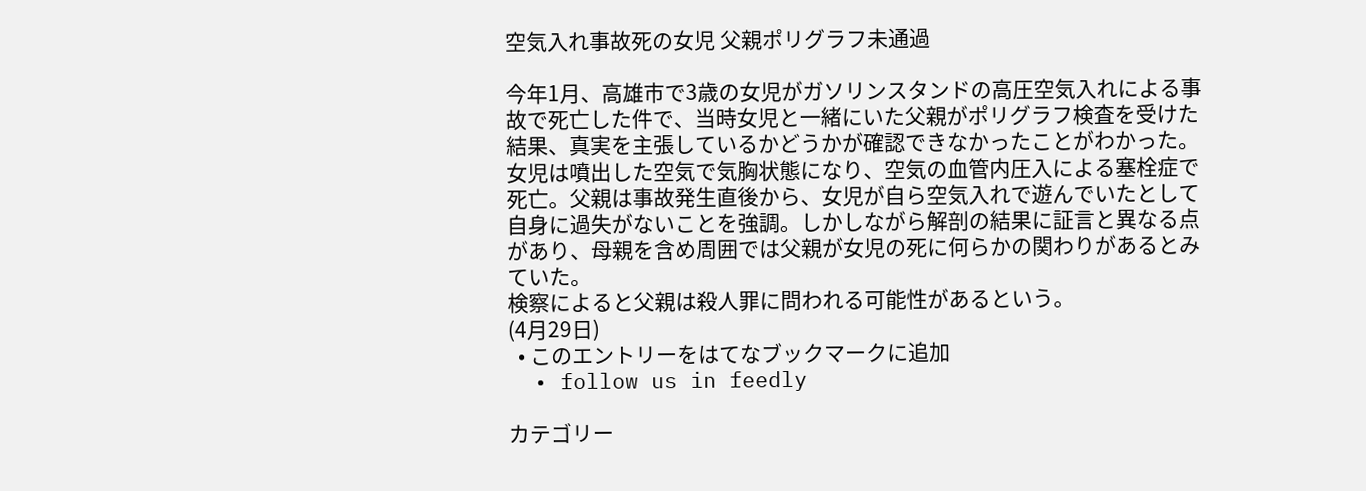空気入れ事故死の女児 父親ポリグラフ未通過

今年1月、高雄市で3歳の女児がガソリンスタンドの高圧空気入れによる事故で死亡した件で、当時女児と一緒にいた父親がポリグラフ検査を受けた結果、真実を主張しているかどうかが確認できなかったことがわかった。
女児は噴出した空気で気胸状態になり、空気の血管内圧入による塞栓症で死亡。父親は事故発生直後から、女児が自ら空気入れで遊んでいたとして自身に過失がないことを強調。しかしながら解剖の結果に証言と異なる点があり、母親を含め周囲では父親が女児の死に何らかの関わりがあるとみていた。
検察によると父親は殺人罪に問われる可能性があるという。
(4月29日)
  • このエントリーをはてなブックマークに追加
  • follow us in feedly

カテゴリー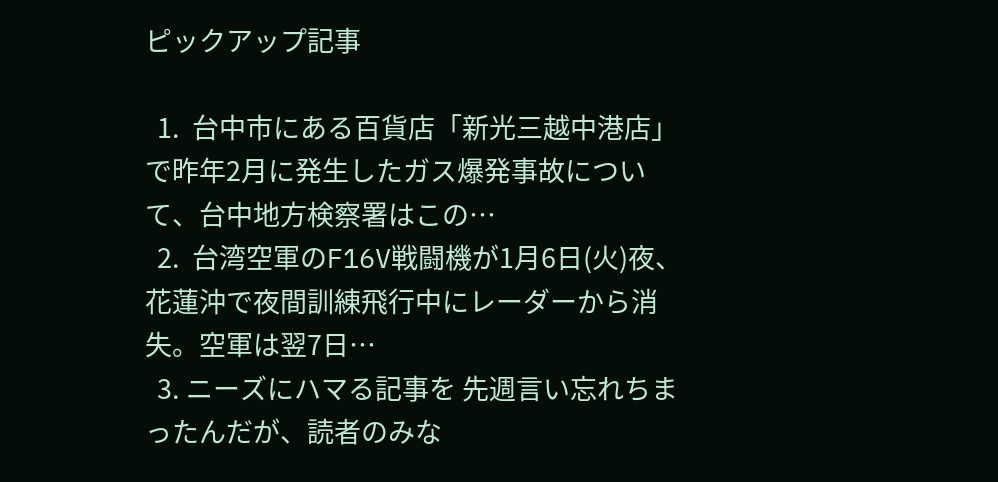ピックアップ記事

  1.  台中市にある百貨店「新光三越中港店」で昨年2月に発生したガス爆発事故について、台中地方検察署はこの…
  2.  台湾空軍のF16V戦闘機が1月6日(火)夜、花蓮沖で夜間訓練飛行中にレーダーから消失。空軍は翌7日…
  3. ニーズにハマる記事を 先週言い忘れちまったんだが、読者のみな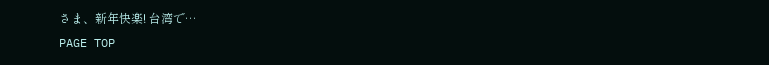さま、新年快楽! 台湾で…
PAGE TOP